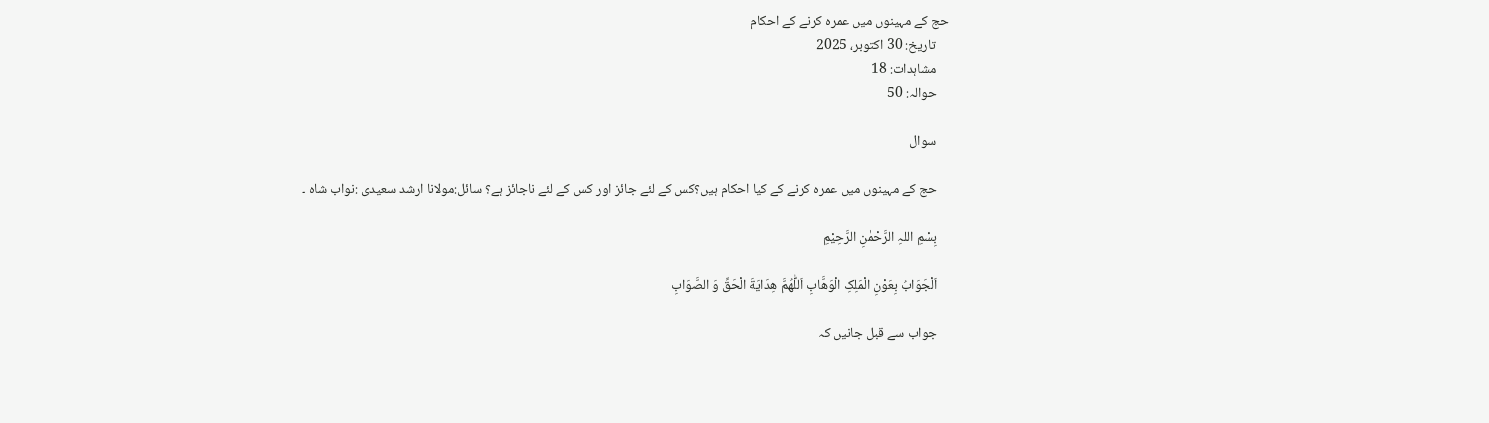حج کے مہینوں میں عمرہ کرنے کے احکام
    تاریخ: 30 اکتوبر، 2025
    مشاہدات: 18
    حوالہ: 50

    سوال

    حج کے مہینوں میں عمرہ کرنے کے کیا احکام ہیں؟کس کے لئے جائز اور کس کے لئے ناجائز ہے؟ سائل:مولانا ارشد سعیدی :نواب شاہ ۔

    بِسْمِ اللہِ الرَّحْمٰنِ الرَّحِيْمِ

    اَلْجَوَابُ بِعَوْنِ الْمَلِکِ الْوَھَّابِ اَللّٰھُمَّ ھِدَايَةَ الْحَقِّ وَ الصَّوَابِ

    جواب سے قبل جانیں کہ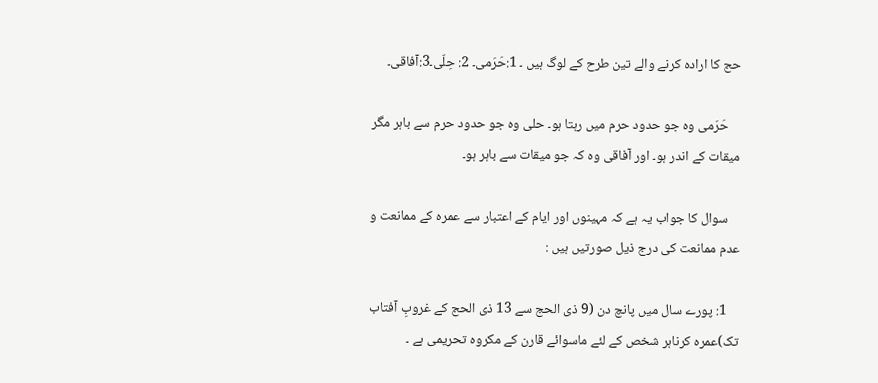حج کا ارادہ کرنے والے تین طرح کے لوگ ہیں ۔ 1:حَرَمی۔ 2: حِلّی۔3:آفاقی۔

    حَرَمی وہ جو حدود حرم میں رہتا ہو۔ حلی وہ جو حدود حرم سے باہر مگر میقات کے اندر ہو۔ اور آفاقی وہ کہ جو میقات سے باہر ہو۔

    سوال کا جواب یہ ہے کہ مہینوں اور ایام کے اعتبار سے عمرہ کے ممانعت و عدم ممانعت کی درج ذیل صورتیں ہیں :

    1: پورے سال میں پانچ دن (9 ذی الحج سے 13 ذی الحج کے غروبِ آفتاب تک)عمرہ کرناہر شخص کے لئے ماسوائے قارن کے مکروہ تحریمی ہے ۔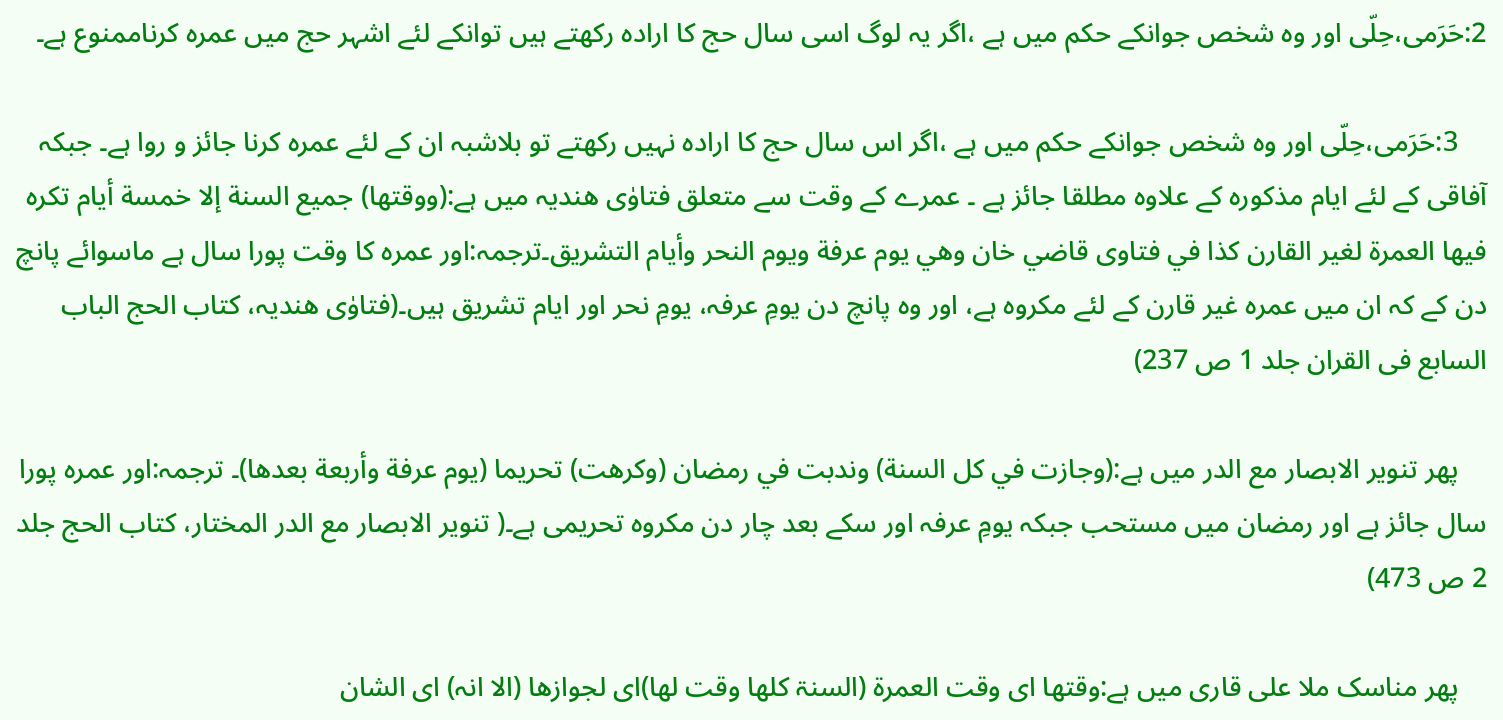2:حَرَمی،حِلّی اور وہ شخص جوانکے حکم میں ہے ،اگر یہ لوگ اسی سال حج کا ارادہ رکھتے ہیں توانکے لئے اشہر حج میں عمرہ کرناممنوع ہے۔

    3:حَرَمی،حِلّی اور وہ شخص جوانکے حکم میں ہے ،اگر اس سال حج کا ارادہ نہیں رکھتے تو بلاشبہ ان کے لئے عمرہ کرنا جائز و روا ہے۔ جبکہ آفاقی کے لئے ایام مذکورہ کے علاوہ مطلقا جائز ہے ۔ عمرے کے وقت سے متعلق فتاوٰی ھندیہ میں ہے:(ووقتها) جميع السنة إلا خمسة أيام تكره فيها العمرة لغير القارن كذا في فتاوى قاضي خان وهي يوم عرفة ويوم النحر وأيام التشريق۔ترجمہ:اور عمرہ کا وقت پورا سال ہے ماسوائے پانچ دن کے کہ ان میں عمرہ غیر قارن کے لئے مکروہ ہے، اور وہ پانچ دن یومِ عرفہ، یومِ نحر اور ایام تشریق ہیں۔(فتاوٰی ھندیہ، کتاب الحج الباب السابع فی القران جلد 1 ص 237)

    پھر تنویر الابصار مع الدر میں ہے:(وجازت في كل السنة) وندبت في رمضان (وكرهت) تحريما (يوم عرفة وأربعة بعدها)۔ ترجمہ:اور عمرہ پورا سال جائز ہے اور رمضان میں مستحب جبکہ یومِ عرفہ اور سکے بعد چار دن مکروہ تحریمی ہے۔( تنویر الابصار مع الدر المختار، کتاب الحج جلد 2 ص 473)

    پھر مناسک ملا علی قاری میں ہے:وقتھا ای وقت العمرۃ (السنۃ کلھا وقت لھا)ای لجوازھا (الا انہ) ای الشان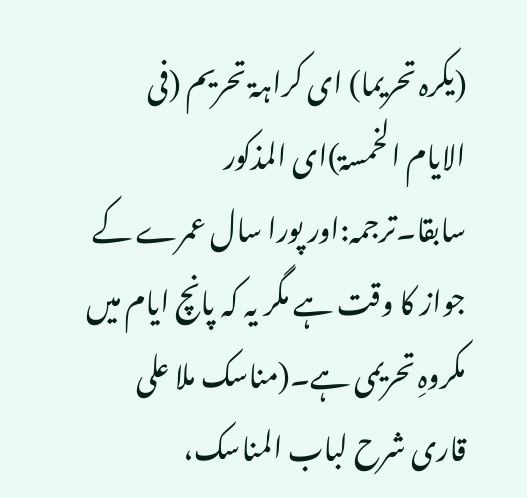(یکرہ تحریما) ای کراہۃ تحریم (فی الایام الخمسۃ)ای المذکور سابقا۔ترجمہ:اور پورا سال عمرے کے جواز کا وقت ہے مگر یہ کہ پانچ ایام میں مکروہِ تحریمی ہے۔(مناسک ملا علی قاری شرح لباب المناسک،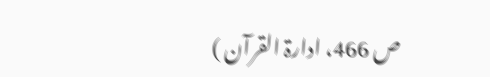ص 466، ادارۃ القرآن )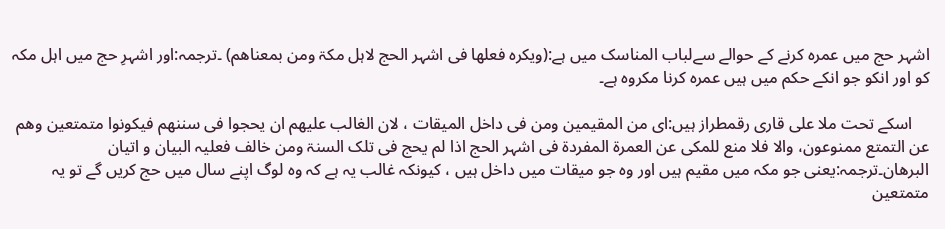اشہر حج میں عمرہ کرنے کے حوالے سےلباب المناسک میں ہے:(ویکرہ فعلھا فی اشہر الحج لاہل مکۃ ومن بمعناھم) ۔ترجمہ:اور اشہرِ حج میں اہل مکہ کو اور انکو جو انکے حکم میں ہیں عمرہ کرنا مکروہ ہے۔

    اسکے تحت ملا علی قاری رقمطراز ہیں:ای من المقیمین ومن فی داخل المیقات ، لان الغالب علیھم ان یحجوا فی سننھم فیکونوا متمتعین وھم عن التمتع ممنوعون، والا فلا منع للمکی عن العمرۃ المفردۃ فی اشہر الحج اذا لم یحج فی تلک السنۃ ومن خالف فعلیہ البیان و اتیان البرھان۔ترجمہ:یعنی جو مکہ میں مقیم ہیں اور وہ جو میقات میں داخل ہیں ، کیونکہ غالب یہ ہے کہ وہ لوگ اپنے سال میں حج کریں گے تو یہ متمتعین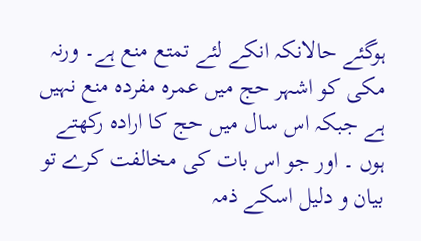ہوگئے حالانکہ انکے لئے تمتع منع ہے۔ ورنہ مکی کو اشہر حج میں عمرہ مفردہ منع نہیں ہے جبکہ اس سال میں حج کا ارادہ رکھتے ہوں ۔ اور جو اس بات کی مخالفت کرے تو بیان و دلیل اسکے ذمہ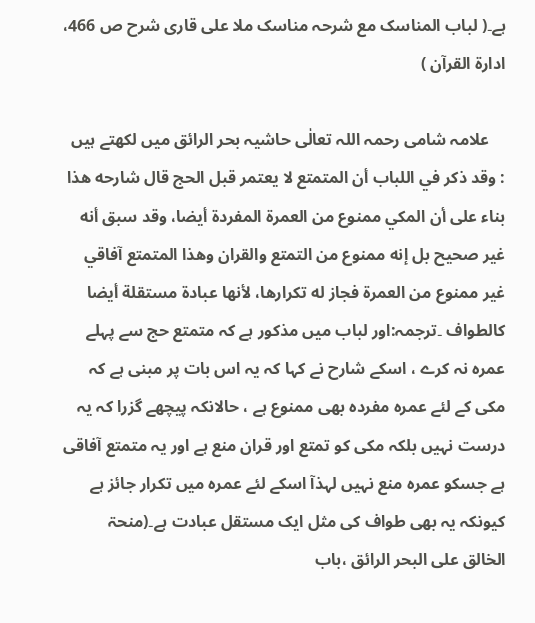ہے۔( لباب المناسک مع شرحہ مناسک ملا علی قاری شرح ص 466، ادارۃ القرآن )

    علامہ شامی رحمہ اللہ تعالٰی حاشیہ بحر الرائق میں لکھتے ہیں : وقد ذكر في اللباب أن المتمتع لا يعتمر قبل الحج قال شارحه هذا بناء على أن المكي ممنوع من العمرة المفردة أيضا، وقد سبق أنه غير صحيح بل إنه ممنوع من التمتع والقران وهذا المتمتع آفاقي غير ممنوع من العمرة فجاز له تكرارها، لأنها عبادة مستقلة أيضا كالطواف ۔ترجمہ:اور لباب میں مذکور ہے کہ متمتع حج سے پہلے عمرہ نہ کرے ، اسکے شارح نے کہا کہ یہ اس بات پر مبنی ہے کہ مکی کے لئے عمرہ مفردہ بھی ممنوع ہے ، حالانکہ پیچھے گزرا کہ یہ درست نہیں بلکہ مکی کو تمتع اور قران منع ہے اور یہ متمتع آفاقی ہے جسکو عمرہ منع نہیں لہذآ اسکے لئے عمرہ میں تکرار جائز ہے کیونکہ یہ بھی طواف کی مثل ایک مستقل عبادت ہے۔(منحۃ الخالق علی البحر الرائق ،باب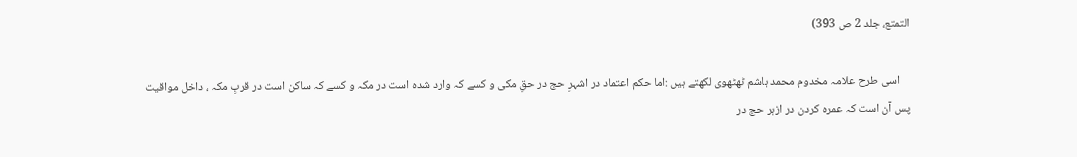التمتع، جلد 2 ص 393)

    اسی طرح علامہ مخدوم محمد ہاشم ٹھٹھوی لکھتے ہیں :اما حکم اعتماد در اشہرِ حج در حقِ مکی و کسے کہ وارد شدہ است در مکہ و کسے کہ ساکن است در قربِ مکہ ، داخل مواقیت پس آن است کہ عمرہ کردن در ازہر حج در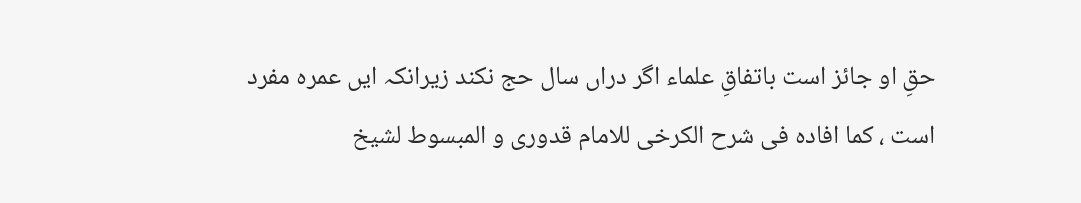حقِ او جائز است باتفاقِ علماء اگر دراں سال حج نکند زیرانکہ ایں عمرہ مفرد است ، کما افادہ فی شرح الکرخی للامام قدوری و المبسوط لشیخ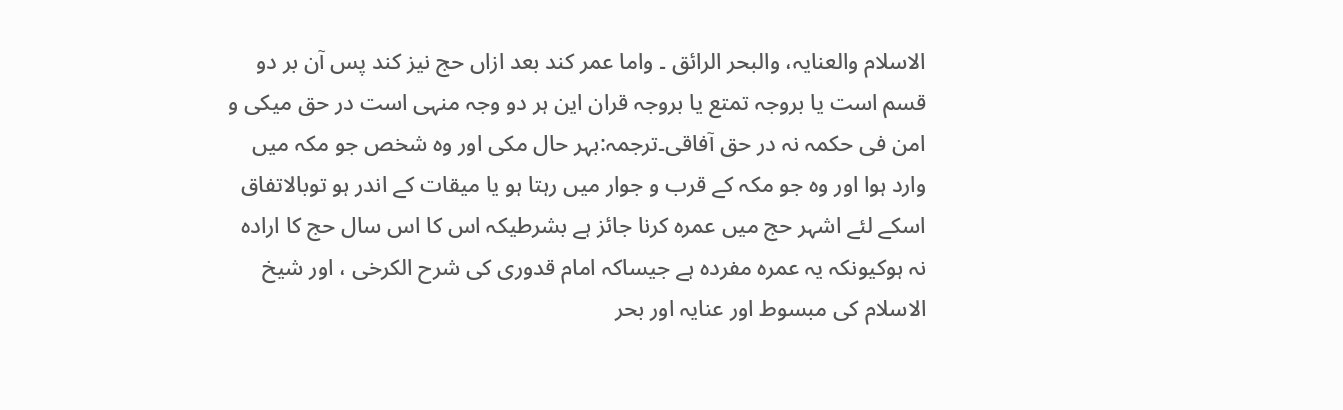الاسلام والعنایہ، والبحر الرائق ۔ واما عمر کند بعد ازاں حج نیز کند پس آن بر دو قسم است یا بروجہ تمتع یا بروجہ قران این ہر دو وجہ منہی است در حق میکی و امن فی حکمہ نہ در حق آفاقی۔ترجمہ:بہر حال مکی اور وہ شخص جو مکہ میں وارد ہوا اور وہ جو مکہ کے قرب و جوار میں رہتا ہو یا میقات کے اندر ہو توبالاتفاق اسکے لئے اشہر حج میں عمرہ کرنا جائز ہے بشرطیکہ اس کا اس سال حج کا ارادہ نہ ہوکیونکہ یہ عمرہ مفردہ ہے جیساکہ امام قدوری کی شرح الکرخی ، اور شیخ الاسلام کی مبسوط اور عنایہ اور بحر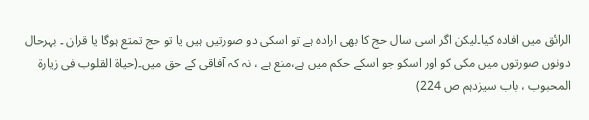الرائق میں افادہ کیا۔لیکن اگر اسی سال حج کا بھی ارادہ ہے تو اسکی دو صورتیں ہیں یا تو حج تمتع ہوگا یا قران ۔ بہرحال دونوں صورتوں میں مکی کو اور اسکو جو اسکے حکم میں ہے،منع ہے ، نہ کہ آفاقی کے حق میں۔(حیاۃ القلوب فی زیارۃ المحبوب ، باب سیزدہم ص 224)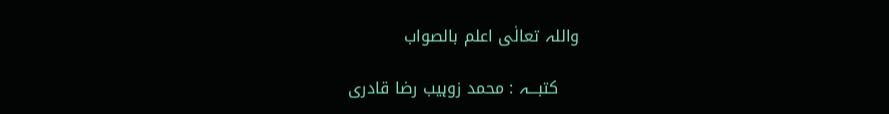واللہ تعالٰی اعلم بالصواب

    کتبـــہ : محمد زوہیب رضا قادری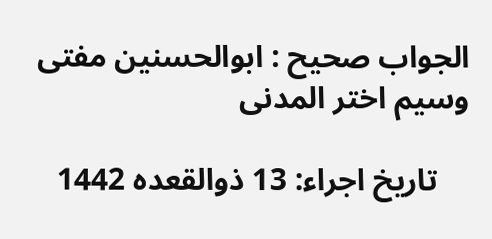الجواب صحیح : ابوالحسنین مفتی وسیم اختر المدنی

    تاریخ اجراء: 13 ذوالقعدہ 1442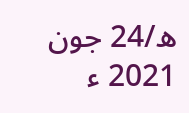ھ/24 جون 2021 ء